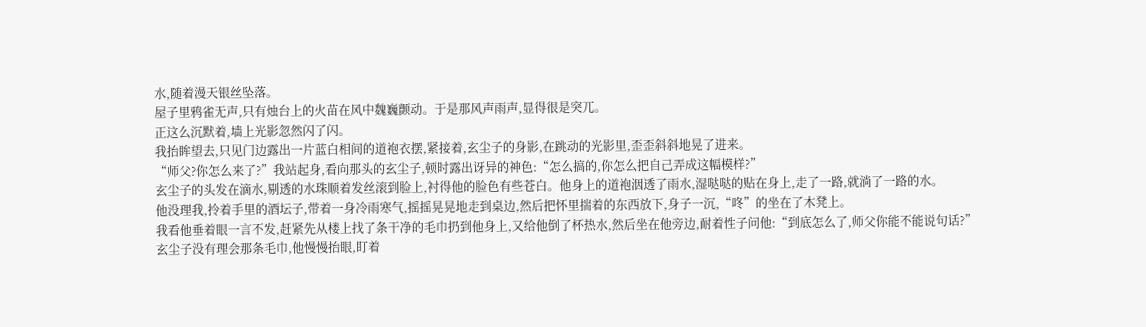水,随着漫天银丝坠落。
屋子里鸦雀无声,只有烛台上的火苗在风中魏巍颤动。于是那风声雨声,显得很是突兀。
正这么沉默着,墙上光影忽然闪了闪。
我抬眸望去,只见门边露出一片蓝白相间的道袍衣摆,紧接着,玄尘子的身影,在跳动的光影里,歪歪斜斜地晃了进来。
“师父?你怎么来了?”我站起身,看向那头的玄尘子,顿时露出讶异的神色:“怎么搞的,你怎么把自己弄成这幅模样?”
玄尘子的头发在滴水,剔透的水珠顺着发丝滚到脸上,衬得他的脸色有些苍白。他身上的道袍洇透了雨水,湿哒哒的贴在身上,走了一路,就淌了一路的水。
他没理我,拎着手里的酒坛子,带着一身冷雨寒气,摇摇晃晃地走到桌边,然后把怀里揣着的东西放下,身子一沉,“咚”的坐在了木凳上。
我看他垂着眼一言不发,赶紧先从楼上找了条干净的毛巾扔到他身上,又给他倒了杯热水,然后坐在他旁边,耐着性子问他:“到底怎么了,师父你能不能说句话?”
玄尘子没有理会那条毛巾,他慢慢抬眼,盯着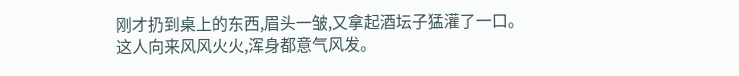刚才扔到桌上的东西,眉头一皱,又拿起酒坛子猛灌了一口。
这人向来风风火火,浑身都意气风发。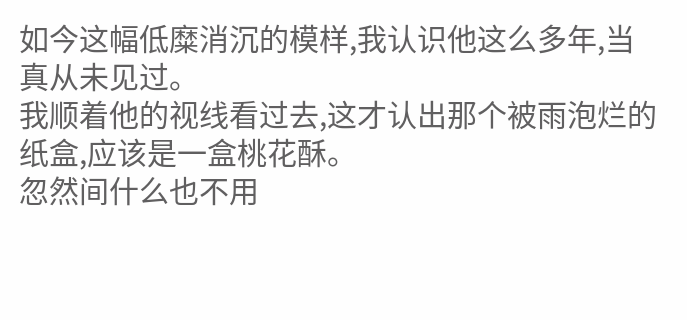如今这幅低糜消沉的模样,我认识他这么多年,当真从未见过。
我顺着他的视线看过去,这才认出那个被雨泡烂的纸盒,应该是一盒桃花酥。
忽然间什么也不用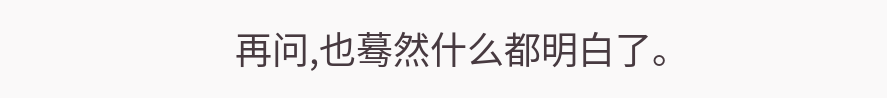再问,也蓦然什么都明白了。